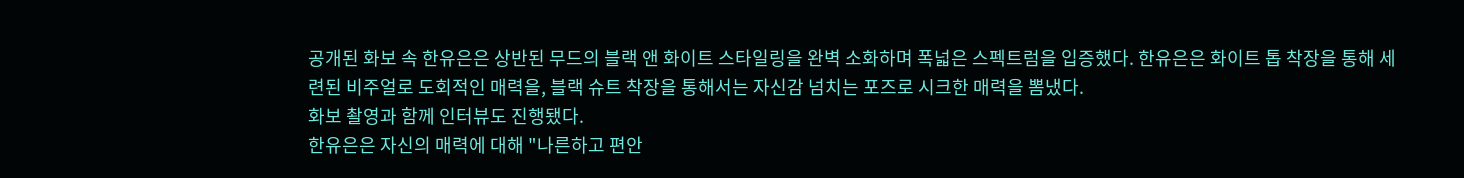공개된 화보 속 한유은은 상반된 무드의 블랙 앤 화이트 스타일링을 완벽 소화하며 폭넓은 스펙트럼을 입증했다. 한유은은 화이트 톱 착장을 통해 세련된 비주얼로 도회적인 매력을, 블랙 슈트 착장을 통해서는 자신감 넘치는 포즈로 시크한 매력을 뽐냈다.
화보 촬영과 함께 인터뷰도 진행됐다.
한유은은 자신의 매력에 대해 "나른하고 편안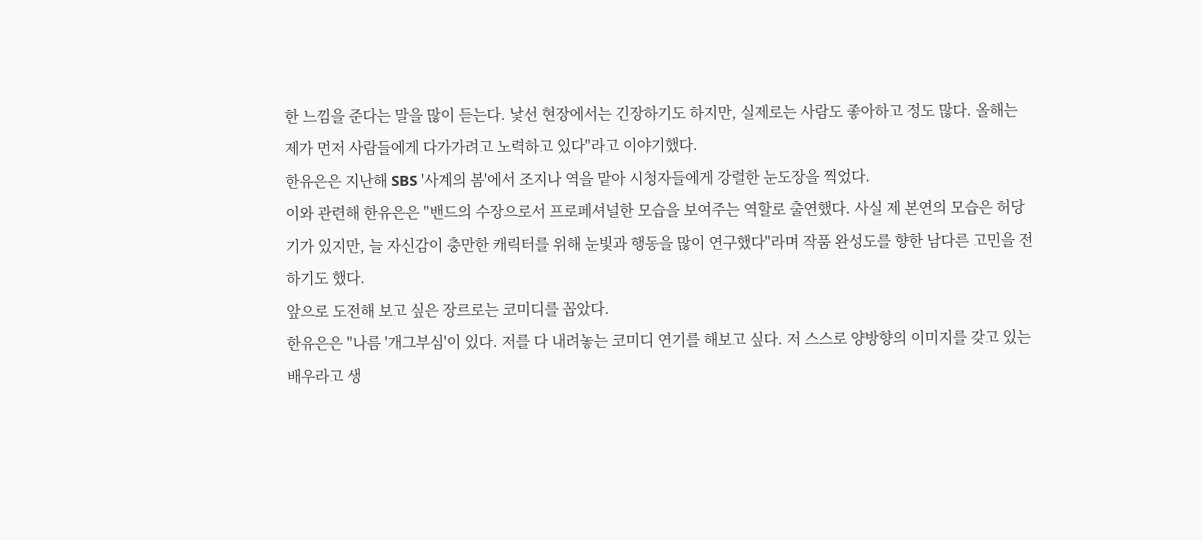한 느낌을 준다는 말을 많이 듣는다. 낯선 현장에서는 긴장하기도 하지만, 실제로는 사람도 좋아하고 정도 많다. 올해는 제가 먼저 사람들에게 다가가려고 노력하고 있다"라고 이야기했다.
한유은은 지난해 SBS '사계의 봄'에서 조지나 역을 맡아 시청자들에게 강렬한 눈도장을 찍었다.
이와 관련해 한유은은 "밴드의 수장으로서 프로페셔널한 모습을 보여주는 역할로 출연했다. 사실 제 본연의 모습은 허당기가 있지만, 늘 자신감이 충만한 캐릭터를 위해 눈빛과 행동을 많이 연구했다"라며 작품 완성도를 향한 남다른 고민을 전하기도 했다.
앞으로 도전해 보고 싶은 장르로는 코미디를 꼽았다.
한유은은 "나름 '개그부심'이 있다. 저를 다 내려놓는 코미디 연기를 해보고 싶다. 저 스스로 양방향의 이미지를 갖고 있는 배우라고 생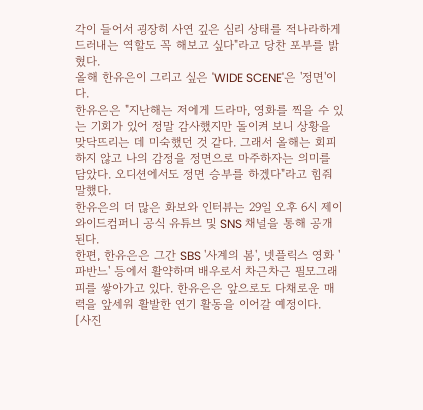각이 들어서 굉장히 사연 깊은 심리 상태를 적나라하게 드러내는 역할도 꼭 해보고 싶다"라고 당찬 포부를 밝혔다.
올해 한유은이 그리고 싶은 'WIDE SCENE'은 '정면'이다.
한유은은 "지난해는 저에게 드라마, 영화를 찍을 수 있는 기회가 있어 정말 감사했지만 돌이켜 보니 상황을 맞닥뜨리는 데 미숙했던 것 같다. 그래서 올해는 회피하지 않고 나의 감정을 정면으로 마주하자는 의미를 담았다. 오디션에서도 정면 승부를 하겠다"라고 힘줘 말했다.
한유은의 더 많은 화보와 인터뷰는 29일 오후 6시 제이와이드컴퍼니 공식 유튜브 및 SNS 채널을 통해 공개된다.
한편, 한유은은 그간 SBS '사계의 봄', 넷플릭스 영화 '파반느' 등에서 활약하며 배우로서 차근차근 필모그래피를 쌓아가고 있다. 한유은은 앞으로도 다채로운 매력을 앞세워 활발한 연기 활동을 이어갈 예정이다.
[사진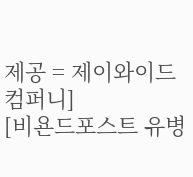제공 = 제이와이드컴퍼니]
[비욘드포스트 유병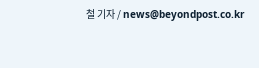철 기자 / news@beyondpost.co.kr